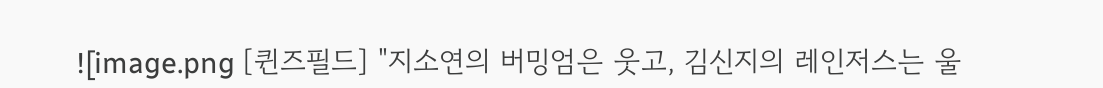![image.png [퀸즈필드] "지소연의 버밍엄은 웃고, 김신지의 레인저스는 울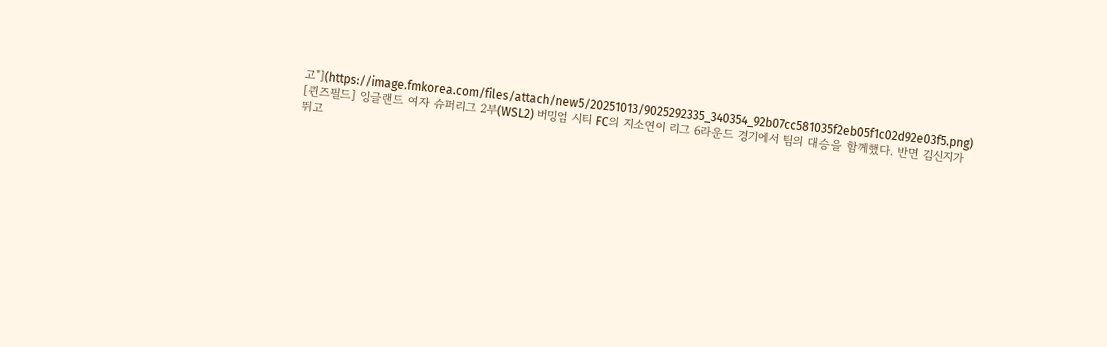고"](https://image.fmkorea.com/files/attach/new5/20251013/9025292335_340354_92b07cc581035f2eb05f1c02d92e03f5.png)
[퀸즈필드] 잉글랜드 여자 슈퍼리그 2부(WSL2) 버밍엄 시티 FC의 지소연이 리그 6라운드 경기에서 팀의 대승을 함께했다. 반면 김신지가 뛰고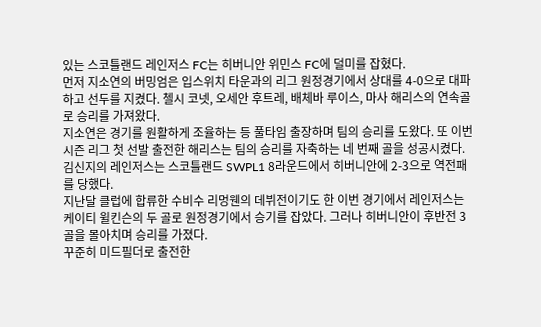있는 스코틀랜드 레인저스 FC는 히버니안 위민스 FC에 덜미를 잡혔다.
먼저 지소연의 버밍엄은 입스위치 타운과의 리그 원정경기에서 상대를 4-0으로 대파하고 선두를 지켰다. 첼시 코넷, 오세안 후트레, 배체바 루이스, 마사 해리스의 연속골로 승리를 가져왔다.
지소연은 경기를 원활하게 조율하는 등 풀타임 출장하며 팀의 승리를 도왔다. 또 이번 시즌 리그 첫 선발 출전한 해리스는 팀의 승리를 자축하는 네 번째 골을 성공시켰다.
김신지의 레인저스는 스코틀랜드 SWPL1 8라운드에서 히버니안에 2-3으로 역전패를 당했다.
지난달 클럽에 합류한 수비수 리멍웬의 데뷔전이기도 한 이번 경기에서 레인저스는 케이티 윌킨슨의 두 골로 원정경기에서 승기를 잡았다. 그러나 히버니안이 후반전 3골을 몰아치며 승리를 가졌다.
꾸준히 미드필더로 출전한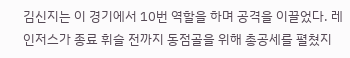김신지는 이 경기에서 10번 역할을 하며 공격을 이끌었다. 레인저스가 종료 휘슬 전까지 동점골을 위해 총공세를 펼쳤지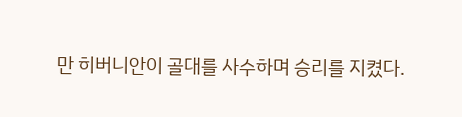만 히버니안이 골대를 사수하며 승리를 지켰다.